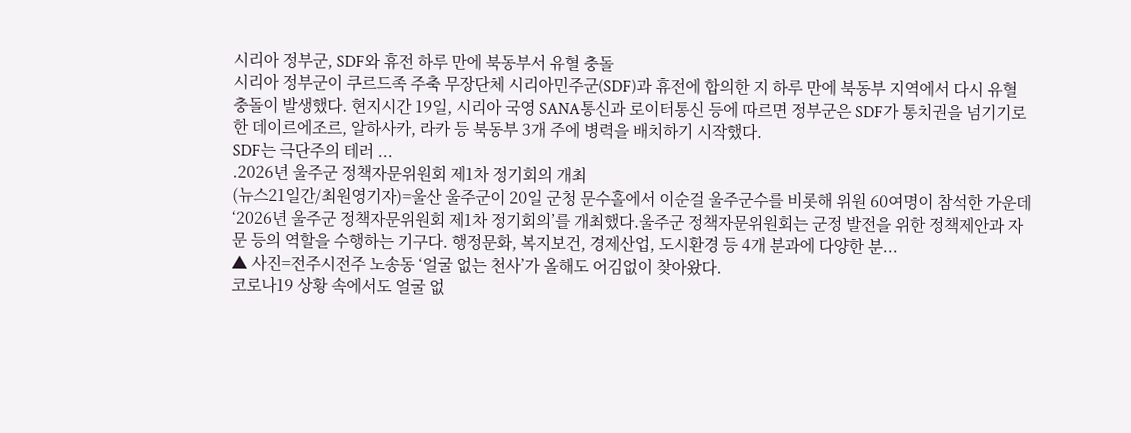시리아 정부군, SDF와 휴전 하루 만에 북동부서 유혈 충돌
시리아 정부군이 쿠르드족 주축 무장단체 시리아민주군(SDF)과 휴전에 합의한 지 하루 만에 북동부 지역에서 다시 유혈 충돌이 발생했다. 현지시간 19일, 시리아 국영 SANA통신과 로이터통신 등에 따르면 정부군은 SDF가 통치권을 넘기기로 한 데이르에조르, 알하사카, 라카 등 북동부 3개 주에 병력을 배치하기 시작했다.
SDF는 극단주의 테러 ...
.2026년 울주군 정책자문위원회 제1차 정기회의 개최
(뉴스21일간/최원영기자)=울산 울주군이 20일 군청 문수홀에서 이순걸 울주군수를 비롯해 위원 60여명이 참석한 가운데 ‘2026년 울주군 정책자문위원회 제1차 정기회의’를 개최했다.울주군 정책자문위원회는 군정 발전을 위한 정책제안과 자문 등의 역할을 수행하는 기구다. 행정문화, 복지보건, 경제산업, 도시환경 등 4개 분과에 다양한 분...
▲ 사진=전주시전주 노송동 ‘얼굴 없는 천사’가 올해도 어김없이 찾아왔다.
코로나19 상황 속에서도 얼굴 없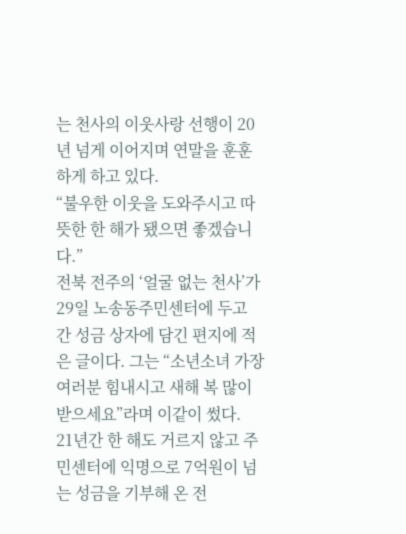는 천사의 이웃사랑 선행이 20년 넘게 이어지며 연말을 훈훈하게 하고 있다.
“불우한 이웃을 도와주시고 따뜻한 한 해가 됐으면 좋겠습니다.”
전북 전주의 ‘얼굴 없는 천사’가 29일 노송동주민센터에 두고 간 성금 상자에 담긴 편지에 적은 글이다. 그는 “소년소녀 가장 여러분 힘내시고 새해 복 많이 받으세요”라며 이같이 썼다.
21년간 한 해도 거르지 않고 주민센터에 익명으로 7억원이 넘는 성금을 기부해 온 전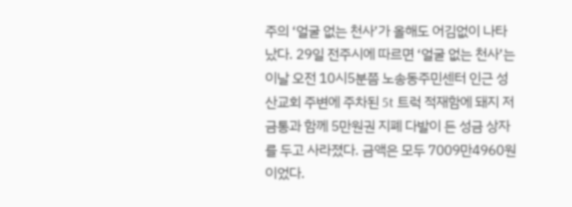주의 ‘얼굴 없는 천사’가 올해도 어김없이 나타났다. 29일 전주시에 따르면 ‘얼굴 없는 천사’는 이날 오전 10시5분쯤 노송동주민센터 인근 성산교회 주변에 주차된 5t 트럭 적재함에 돼지 저금통과 함께 5만원권 지폐 다발이 든 성금 상자를 두고 사라졌다. 금액은 모두 7009만4960원이었다.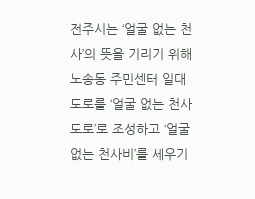전주시는 ‘얼굴 없는 천사’의 뜻을 기리기 위해 노송동 주민센터 일대 도로를 ‘얼굴 없는 천사 도로’로 조성하고 ‘얼굴 없는 천사비’를 세우기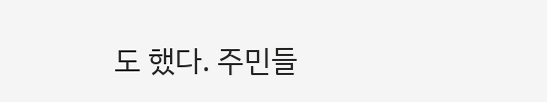도 했다. 주민들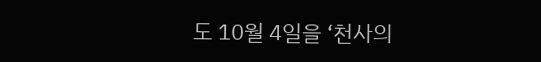도 10월 4일을 ‘천사의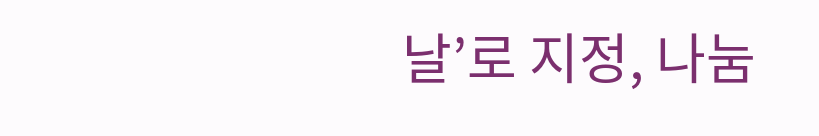날’로 지정, 나눔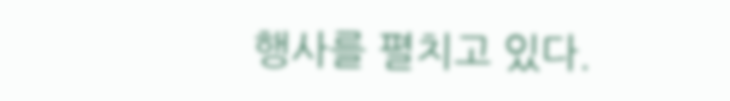행사를 펼치고 있다.